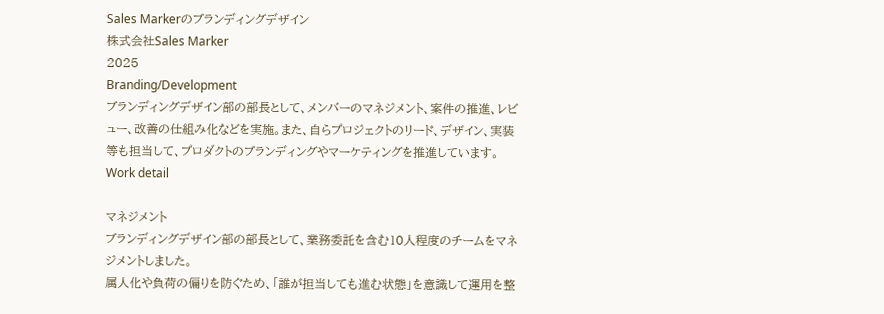Sales Markerのブランディングデザイン
株式会社Sales Marker
2025
Branding/Development
ブランディングデザイン部の部長として、メンバーのマネジメント、案件の推進、レビュー、改善の仕組み化などを実施。また、自らプロジェクトのリード、デザイン、実装等も担当して、プロダクトのブランディングやマーケティングを推進しています。
Work detail

マネジメント
ブランディングデザイン部の部長として、業務委託を含む10人程度のチームをマネジメントしました。
属人化や負荷の偏りを防ぐため、「誰が担当しても進む状態」を意識して運用を整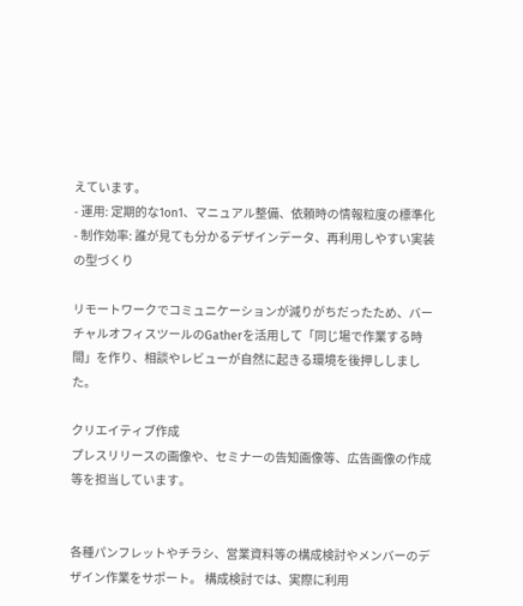えています。
- 運用: 定期的な1on1、マニュアル整備、依頼時の情報粒度の標準化
- 制作効率: 誰が見ても分かるデザインデータ、再利用しやすい実装の型づくり

リモートワークでコミュニケーションが減りがちだったため、バーチャルオフィスツールのGatherを活用して「同じ場で作業する時間」を作り、相談やレビューが自然に起きる環境を後押ししました。

クリエイティブ作成
プレスリリースの画像や、セミナーの告知画像等、広告画像の作成等を担当しています。


各種パンフレットやチラシ、営業資料等の構成検討やメンバーのデザイン作業をサポート。 構成検討では、実際に利用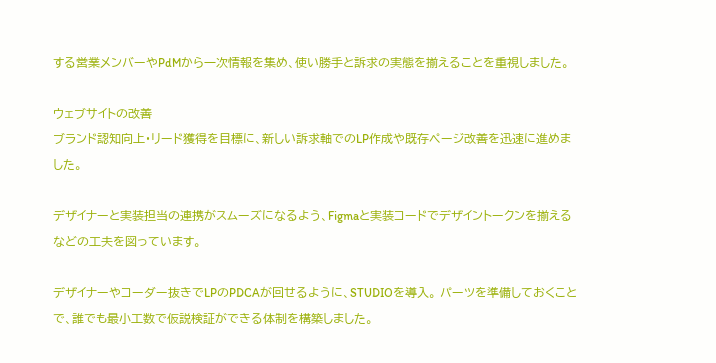する営業メンバーやPdMから一次情報を集め、使い勝手と訴求の実態を揃えることを重視しました。

ウェブサイトの改善
ブランド認知向上・リード獲得を目標に、新しい訴求軸でのLP作成や既存ページ改善を迅速に進めました。

デザイナーと実装担当の連携がスムーズになるよう、Figmaと実装コードでデザイントークンを揃えるなどの工夫を図っています。

デザイナーやコーダー抜きでLPのPDCAが回せるように、STUDIOを導入。 パーツを準備しておくことで、誰でも最小工数で仮説検証ができる体制を構築しました。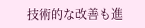技術的な改善も進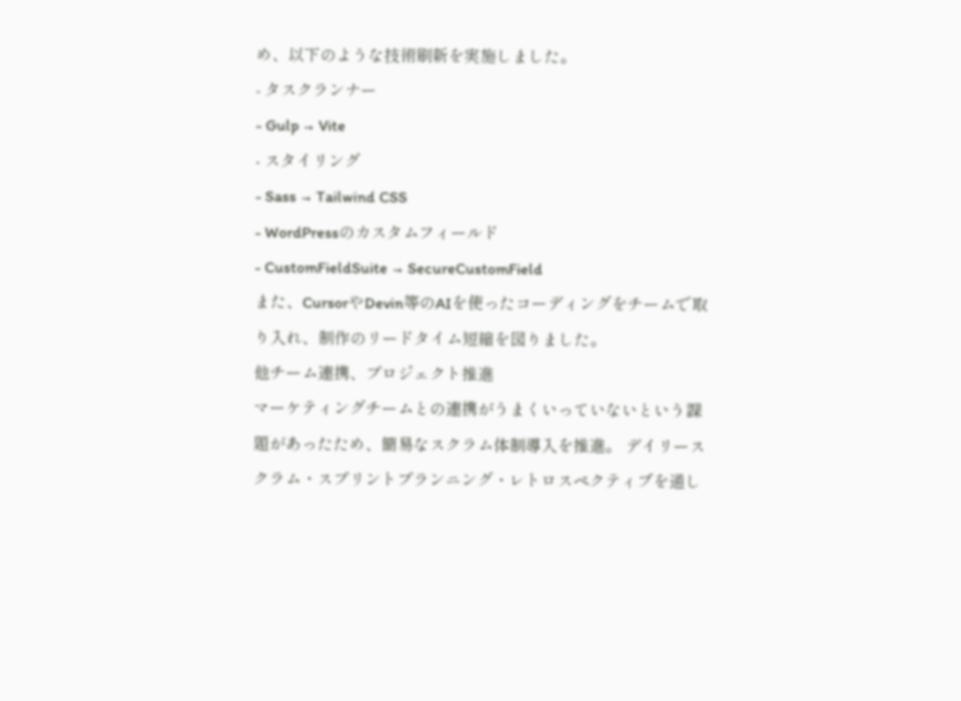め、以下のような技術刷新を実施しました。
- タスクランナー
- Gulp → Vite
- スタイリング
- Sass → Tailwind CSS
- WordPressのカスタムフィールド
- CustomFieldSuite → SecureCustomField
また、CursorやDevin等のAIを使ったコーディングをチームで取り入れ、制作のリードタイム短縮を図りました。
他チーム連携、プロジェクト推進
マーケティングチームとの連携がうまくいっていないという課題があったため、簡易なスクラム体制導入を推進。 デイリースクラム・スプリントプランニング・レトロスペクティブを通し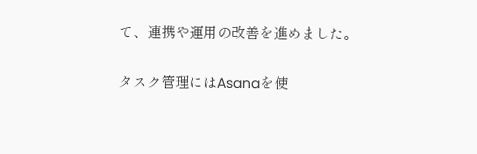て、連携や運用の改善を進めました。

タスク管理にはAsanaを使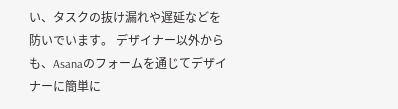い、タスクの抜け漏れや遅延などを防いでいます。 デザイナー以外からも、Asanaのフォームを通じてデザイナーに簡単に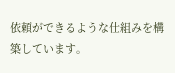依頼ができるような仕組みを構築しています。